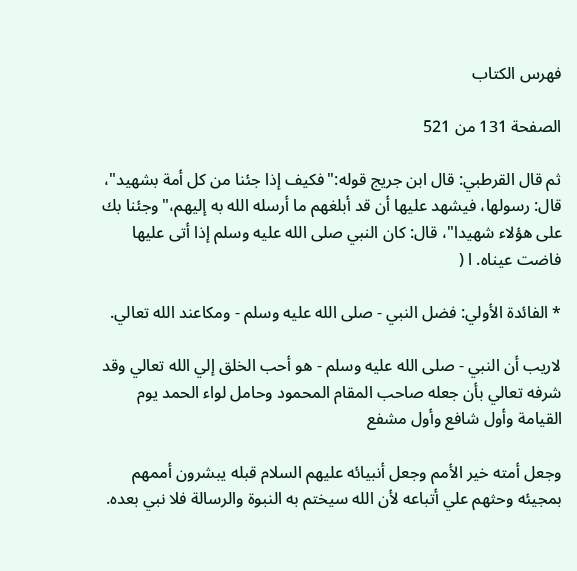فهرس الكتاب

الصفحة 131 من 521

ثم قال القرطبي: قال ابن جريج قوله:"فكيف إذا جئنا من كل أمة بشهيد"، قال: رسولها، فيشهد عليها أن قد أبلغهم ما أرسله الله به إليهم،"وجئنا بك على هؤلاء شهيدا"، قال: كان النبي صلى الله عليه وسلم إذا أتى عليها فاضت عيناه. ا (

* الفائدة الأولي: فضل النبي - صلى الله عليه وسلم - ومكاعند الله تعالي.

لاريب أن النبي - صلى الله عليه وسلم - هو أحب الخلق إلي الله تعالي وقد شرفه تعالي بأن جعله صاحب المقام المحمود وحامل لواء الحمد يوم القيامة وأول شافع وأول مشفع

وجعل أمته خير الأمم وجعل أنبيائه عليهم السلام قبله يبشرون أممهم بمجيئه وحثهم علي أتباعه لأن الله سيختم به النبوة والرسالة فلا نبي بعده.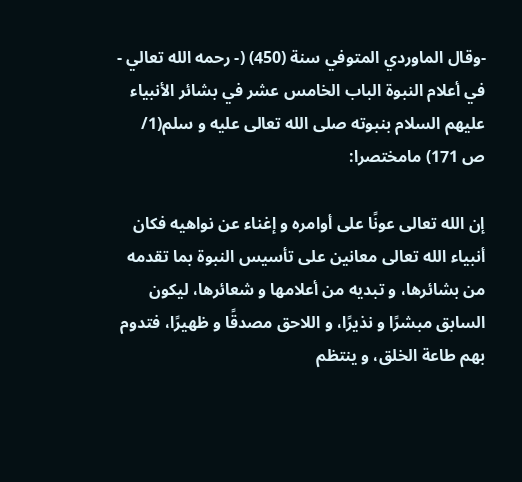-وقال الماوردي المتوفي سنة (450) (- رحمه الله تعالي - في أعلام النبوة الباب الخامس عشر في بشائر الأنبياء عليهم السلام بنبوته صلى الله تعالى عليه و سلم(1/ ص 171) مامختصرا:

إن الله تعالى عونًا على أوامره و إغناء عن نواهيه فكان أنبياء الله تعالى معانين على تأسيس النبوة بما تقدمه من بشائرها، و تبديه من أعلامها و شعائرها، ليكون السابق مبشرًا و نذيرًا، و اللاحق مصدقًا و ظهيرًا، فتدوم بهم طاعة الخلق، و ينتظم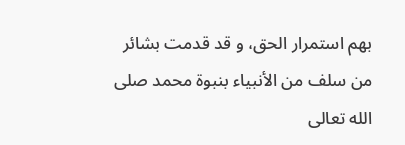بهم استمرار الحق، و قد قدمت بشائر من سلف من الأنبياء بنبوة محمد صلى الله تعالى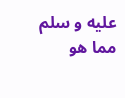عليه و سلم مما هو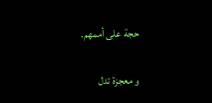حجة على أممهم.

و معجزة تدل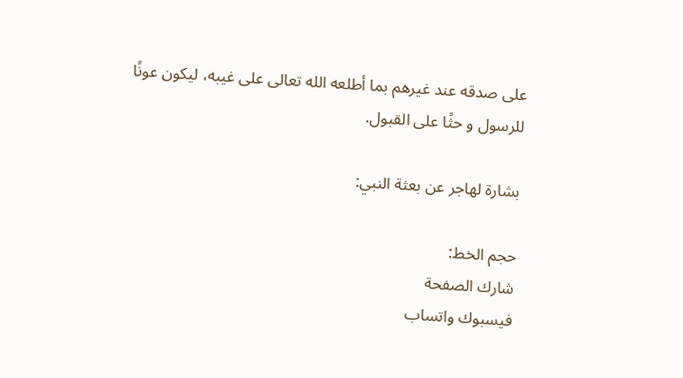على صدقه عند غيرهم بما أطلعه الله تعالى على غيبه، ليكون عونًا للرسول و حثًا على القبول.

بشارة لهاجر عن بعثة النبي:

حجم الخط:
شارك الصفحة
فيسبوك واتساب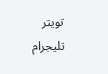تويتر تليجرام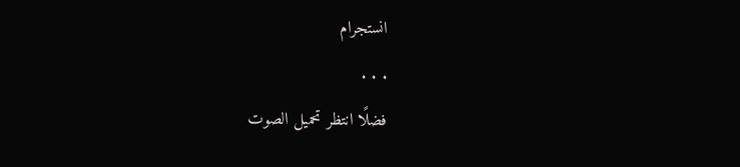انستجرام
. . .
فضلًا انتظر تحميل الصوت